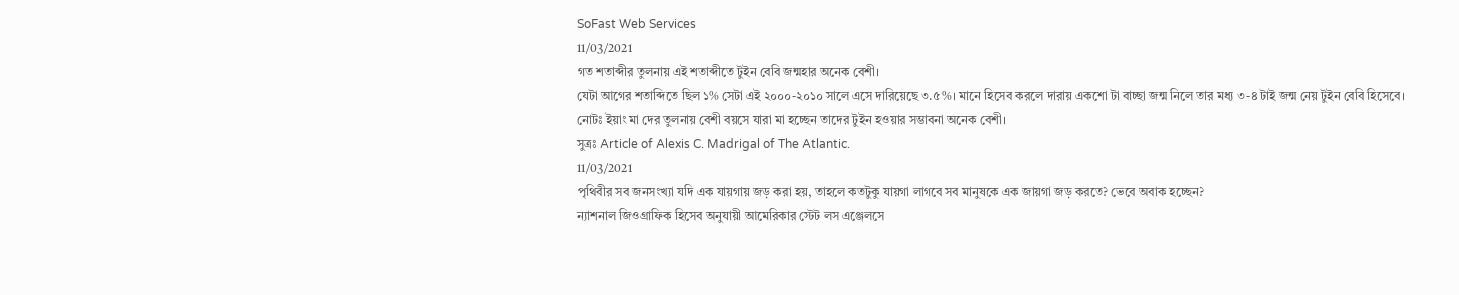SoFast Web Services
11/03/2021
গত শতাব্দীর তুলনায় এই শতাব্দীতে টুইন বেবি জন্মহার অনেক বেশী।
যেটা আগের শতাব্দিতে ছিল ১% সেটা এই ২০০০-২০১০ সালে এসে দারিয়েছে ৩.৫%। মানে হিসেব করলে দারায় একশো টা বাচ্ছা জন্ম নিলে তার মধ্য ৩-৪ টাই জন্ম নেয় টুইন বেবি হিসেবে।
নোটঃ ইয়াং মা দের তুলনায় বেশী বয়সে যারা মা হচ্ছেন তাদের টুইন হওয়ার সম্ভাবনা অনেক বেশী।
সুত্রঃ Article of Alexis C. Madrigal of The Atlantic.
11/03/2021
পৃথিবীর সব জনসংখ্যা যদি এক যায়গায় জড় করা হয়, তাহলে কতটুকু যায়গা লাগবে সব মানুষকে এক জায়গা জড় করতে? ভেবে অবাক হচ্ছেন?
ন্যাশনাল জিওগ্রাফিক হিসেব অনুযায়ী আমেরিকার স্টেট লস এঞ্জেলসে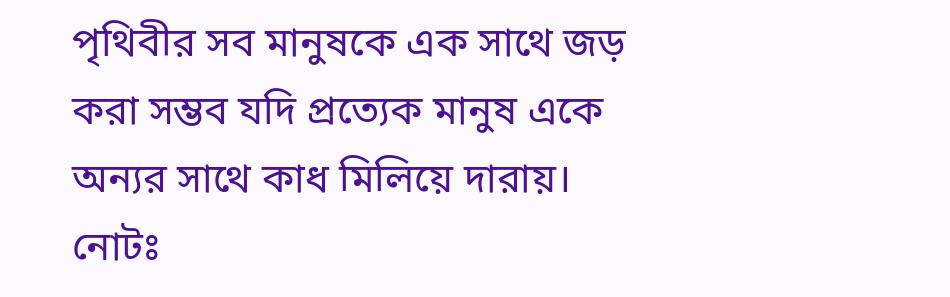পৃথিবীর সব মানুষকে এক সাথে জড় করা সম্ভব যদি প্রত্যেক মানুষ একে অন্যর সাথে কাধ মিলিয়ে দারায়।
নোটঃ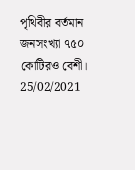পৃথিবীর বর্তমান জনসংখ্যা ৭৫০ কোটিরও বেশী।
25/02/2021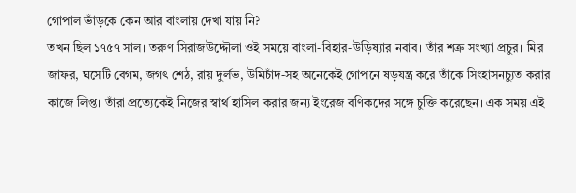গোপাল ভাঁড়কে কেন আর বাংলায় দেখা যায় নি?
তখন ছিল ১৭৫৭ সাল। তরুণ সিরাজউদ্দৌলা ওই সময়ে বাংলা-বিহার-উড়িষ্যার নবাব। তাঁর শত্রু সংখ্যা প্রচুর। মির জাফর, ঘসেটি বেগম, জগৎ শেঠ, রায় দুর্লভ, উমিচাঁদ-সহ অনেকেই গোপনে ষড়যন্ত্র করে তাঁকে সিংহাসনচ্যুত করার কাজে লিপ্ত। তাঁরা প্রত্যেকেই নিজের স্বার্থ হাসিল করার জন্য ইংরেজ বণিকদের সঙ্গে চুক্তি করেছেন। এক সময় এই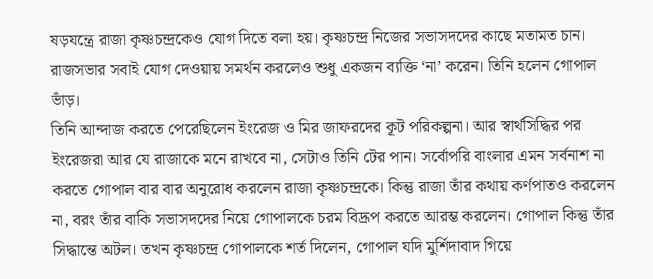ষড়যন্ত্রে রাজা কৃষ্ণচন্দ্রকেও যোগ দিতে বলা হয়। কৃষ্ণচন্দ্র নিজের সভাসদদের কাছে মতামত চান। রাজসভার সবাই যোগ দেওয়ায় সমর্থন করলেও শুধু একজন ব্যক্তি ‘না’ করেন। তিনি হলেন গোপাল ভাঁড়।
তিনি আন্দাজ করতে পেরেছিলেন ইংরেজ ও মির জাফরদের কূট পরিকল্পনা। আর স্বার্থসিদ্ধির পর ইংরেজরা আর যে রাজাকে মনে রাখবে না, সেটাও তিনি টের পান। সর্বোপরি বাংলার এমন সর্বনাশ না করতে গোপাল বার বার অনুরোধ করলেন রাজা কৃষ্ণচন্দ্রকে। কিন্তু রাজা তাঁর কথায় কর্ণপাতও করলেন না, বরং তাঁর বাকি সভাসদদের নিয়ে গোপালকে চরম বিদ্রূপ করতে আরম্ভ করলেন। গোপাল কিন্তু তাঁর সিদ্ধান্তে অটল। তখন কৃষ্ণচন্দ্র গোপালকে শর্ত দিলেন, গোপাল যদি মুর্শিদাবাদ গিয়ে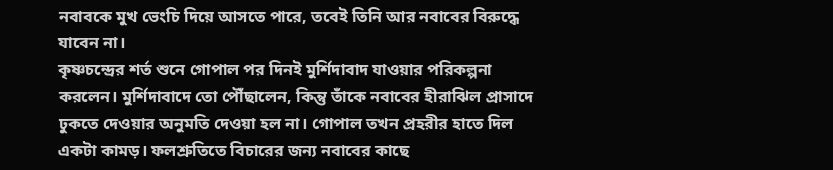নবাবকে মুখ ভেংচি দিয়ে আসতে পারে, তবেই তিনি আর নবাবের বিরুদ্ধে যাবেন না।
কৃষ্ণচন্দ্রের শর্ত শুনে গোপাল পর দিনই মুর্শিদাবাদ যাওয়ার পরিকল্পনা করলেন। মুর্শিদাবাদে তো পৌঁছালেন, কিন্তু তাঁকে নবাবের হীরাঝিল প্রাসাদে ঢুকতে দেওয়ার অনুমতি দেওয়া হল না। গোপাল তখন প্রহরীর হাতে দিল একটা কামড়। ফলশ্রুতিতে বিচারের জন্য নবাবের কাছে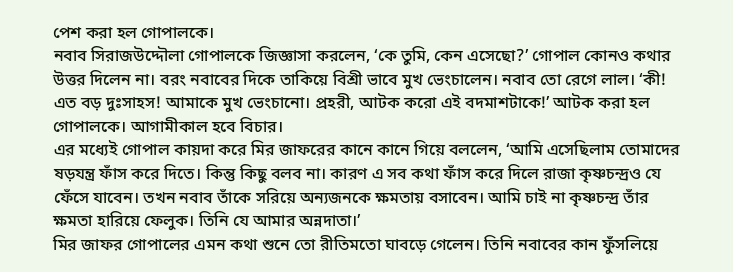পেশ করা হল গোপালকে।
নবাব সিরাজউদ্দৌলা গোপালকে জিজ্ঞাসা করলেন, ‘কে তুমি, কেন এসেছো?’ গোপাল কোনও কথার উত্তর দিলেন না। বরং নবাবের দিকে তাকিয়ে বিশ্রী ভাবে মুখ ভেংচালেন। নবাব তো রেগে লাল। ‘কী! এত বড় দুঃসাহস! আমাকে মুখ ভেংচানো। প্রহরী, আটক করো এই বদমাশটাকে!’ আটক করা হল গোপালকে। আগামীকাল হবে বিচার।
এর মধ্যেই গোপাল কায়দা করে মির জাফরের কানে কানে গিয়ে বললেন, ‘আমি এসেছিলাম তোমাদের ষড়যন্ত্র ফাঁস করে দিতে। কিন্তু কিছু বলব না। কারণ এ সব কথা ফাঁস করে দিলে রাজা কৃষ্ণচন্দ্রও যে ফেঁসে যাবেন। তখন নবাব তাঁকে সরিয়ে অন্যজনকে ক্ষমতায় বসাবেন। আমি চাই না কৃষ্ণচন্দ্র তাঁর ক্ষমতা হারিয়ে ফেলুক। তিনি যে আমার অন্নদাতা।’
মির জাফর গোপালের এমন কথা শুনে তো রীতিমতো ঘাবড়ে গেলেন। তিনি নবাবের কান ফুঁসলিয়ে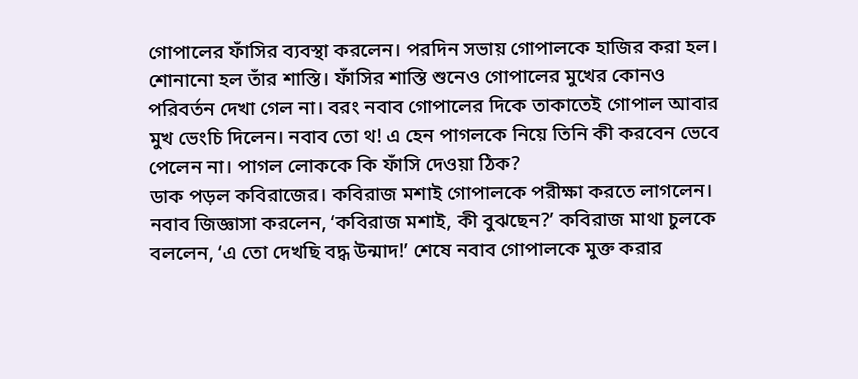গোপালের ফাঁসির ব্যবস্থা করলেন। পরদিন সভায় গোপালকে হাজির করা হল। শোনানো হল তাঁর শাস্তি। ফাঁসির শাস্তি শুনেও গোপালের মুখের কোনও পরিবর্তন দেখা গেল না। বরং নবাব গোপালের দিকে তাকাতেই গোপাল আবার মুখ ভেংচি দিলেন। নবাব তো থ! এ হেন পাগলকে নিয়ে তিনি কী করবেন ভেবে পেলেন না। পাগল লোককে কি ফাঁসি দেওয়া ঠিক?
ডাক পড়ল কবিরাজের। কবিরাজ মশাই গোপালকে পরীক্ষা করতে লাগলেন। নবাব জিজ্ঞাসা করলেন, ‘কবিরাজ মশাই, কী বুঝছেন?’ কবিরাজ মাথা চুলকে বললেন, ‘এ তো দেখছি বদ্ধ উন্মাদ!’ শেষে নবাব গোপালকে মুক্ত করার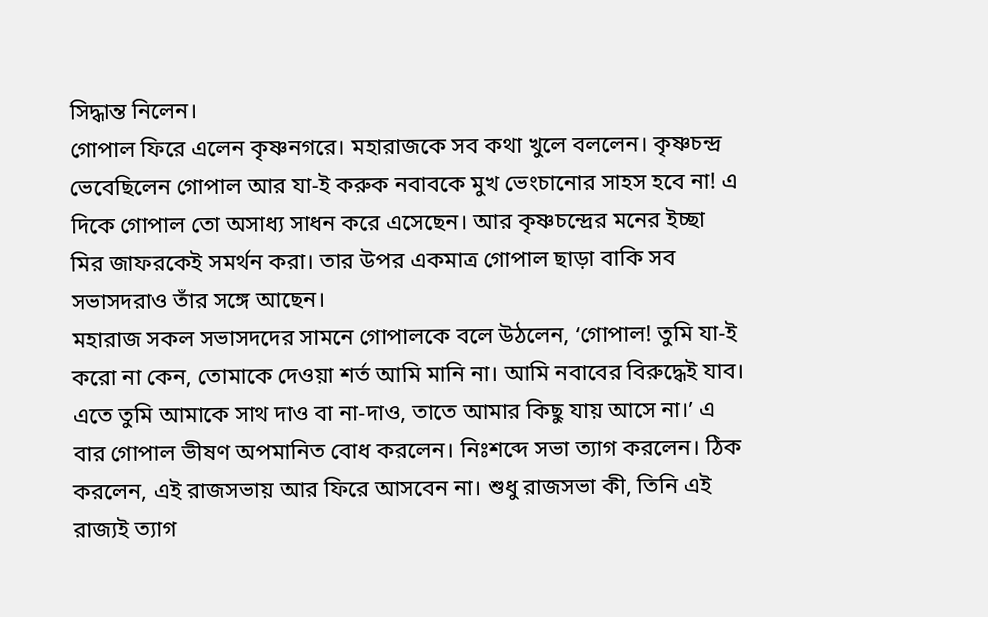সিদ্ধান্ত নিলেন।
গোপাল ফিরে এলেন কৃষ্ণনগরে। মহারাজকে সব কথা খুলে বললেন। কৃষ্ণচন্দ্র ভেবেছিলেন গোপাল আর যা-ই করুক নবাবকে মুখ ভেংচানোর সাহস হবে না! এ দিকে গোপাল তো অসাধ্য সাধন করে এসেছেন। আর কৃষ্ণচন্দ্রের মনের ইচ্ছা মির জাফরকেই সমর্থন করা। তার উপর একমাত্র গোপাল ছাড়া বাকি সব সভাসদরাও তাঁর সঙ্গে আছেন।
মহারাজ সকল সভাসদদের সামনে গোপালকে বলে উঠলেন, ‘গোপাল! তুমি যা-ই করো না কেন, তোমাকে দেওয়া শর্ত আমি মানি না। আমি নবাবের বিরুদ্ধেই যাব। এতে তুমি আমাকে সাথ দাও বা না-দাও, তাতে আমার কিছু যায় আসে না।’ এ বার গোপাল ভীষণ অপমানিত বোধ করলেন। নিঃশব্দে সভা ত্যাগ করলেন। ঠিক করলেন, এই রাজসভায় আর ফিরে আসবেন না। শুধু রাজসভা কী, তিনি এই রাজ্যই ত্যাগ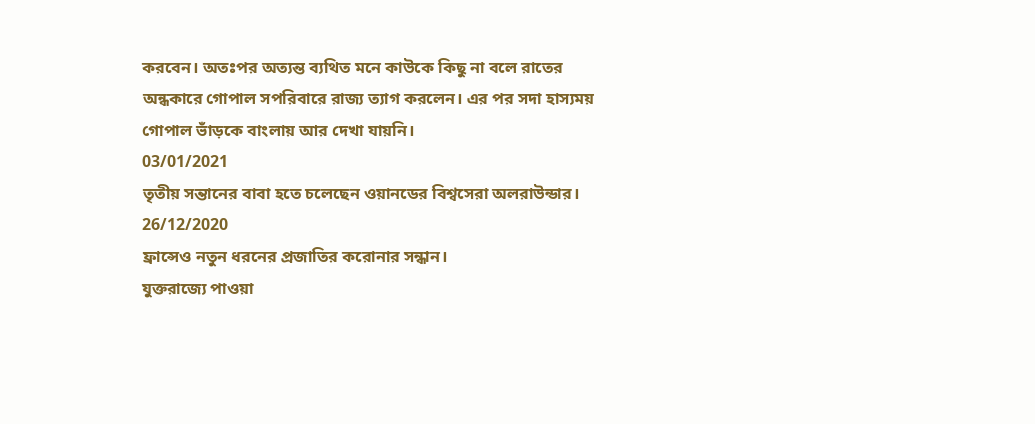করবেন। অতঃপর অত্যন্ত ব্যথিত মনে কাউকে কিছু না বলে রাতের অন্ধকারে গোপাল সপরিবারে রাজ্য ত্যাগ করলেন। এর পর সদা হাস্যময় গোপাল ভাঁড়কে বাংলায় আর দেখা যায়নি।
03/01/2021
তৃতীয় সন্তানের বাবা হতে চলেছেন ওয়ানডের বিশ্বসেরা অলরাউন্ডার।
26/12/2020
ফ্রান্সেও নতুন ধরনের প্রজাতির করোনার সন্ধান।
যুক্তরাজ্যে পাওয়া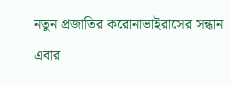নতুন প্রজাতির করোনাভাইরাসের সন্ধান এবার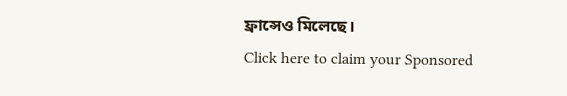ফ্রান্সেও মিলেছে।
Click here to claim your Sponsored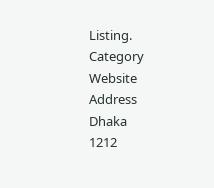Listing.
Category
Website
Address
Dhaka
1212